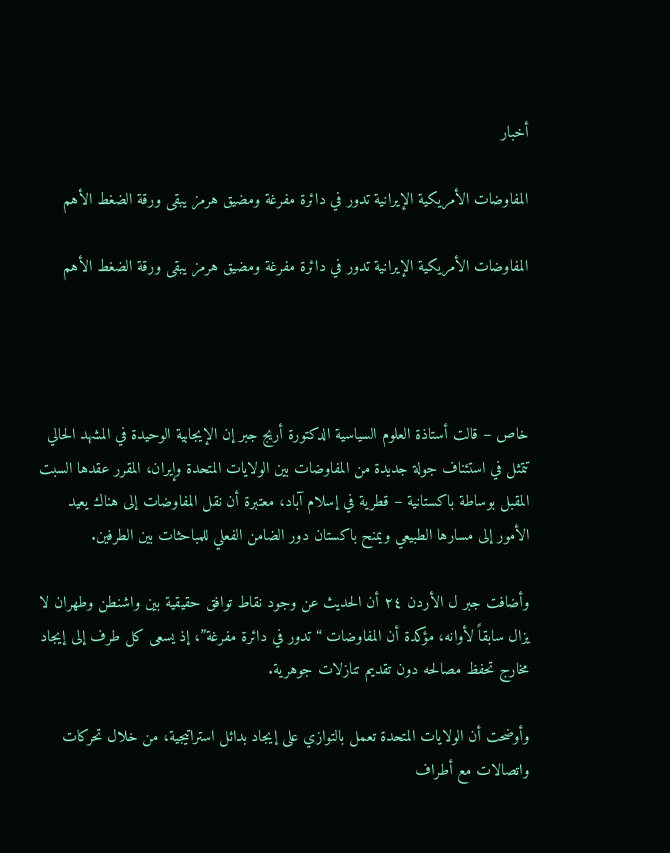أخبار

المفاوضات الأمريكية الإيرانية تدور في دائرة مفرغة ومضيق هرمز يبقى ورقة الضغط الأهم

المفاوضات الأمريكية الإيرانية تدور في دائرة مفرغة ومضيق هرمز يبقى ورقة الضغط الأهم




خاص – قالت أستاذة العلوم السياسية الدكتورة أريج جبر إن الإيجابية الوحيدة في المشهد الحالي تتمثل في استئناف جولة جديدة من المفاوضات بين الولايات المتحدة وإيران، المقرر عقدها السبت المقبل بوساطة باكستانية – قطرية في إسلام آباد، معتبرة أن نقل المفاوضات إلى هناك يعيد الأمور إلى مسارها الطبيعي ويمنح باكستان دور الضامن الفعلي للمباحثات بين الطرفين.

وأضافت جبر ل الأردن ٢٤ أن الحديث عن وجود نقاط توافق حقيقية بين واشنطن وطهران لا يزال سابقاً لأوانه، مؤكدة أن المفاوضات “تدور في دائرة مفرغة”، إذ يسعى كل طرف إلى إيجاد مخارج تحفظ مصالحه دون تقديم تنازلات جوهرية.

وأوضحت أن الولايات المتحدة تعمل بالتوازي على إيجاد بدائل استراتيجية، من خلال تحركات واتصالات مع أطراف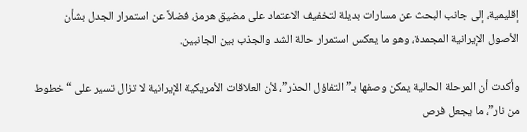إقليمية، إلى جانب البحث عن مسارات بديلة لتخفيف الاعتماد على مضيق هرمز، فضلاً عن استمرار الجدل بشأن الأصول الإيرانية المجمدة، وهو ما يعكس استمرار حالة الشد والجذب بين الجانبين.

وأكدت أن المرحلة الحالية يمكن وصفها بـ”التفاؤل الحذر”، لأن العلاقات الأمريكية الإيرانية لا تزال تسير على “خطوط من نار”، ما يجعل فرص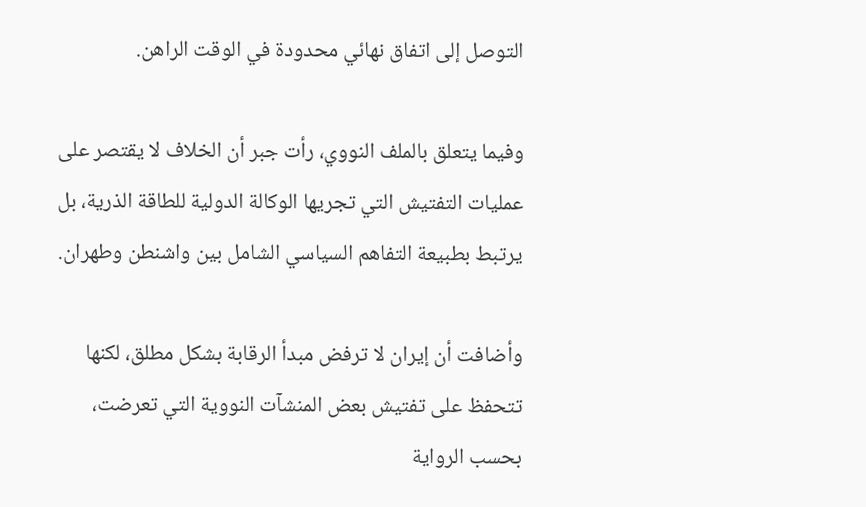التوصل إلى اتفاق نهائي محدودة في الوقت الراهن.

وفيما يتعلق بالملف النووي، رأت جبر أن الخلاف لا يقتصر على عمليات التفتيش التي تجريها الوكالة الدولية للطاقة الذرية، بل يرتبط بطبيعة التفاهم السياسي الشامل بين واشنطن وطهران.

وأضافت أن إيران لا ترفض مبدأ الرقابة بشكل مطلق، لكنها تتحفظ على تفتيش بعض المنشآت النووية التي تعرضت، بحسب الرواية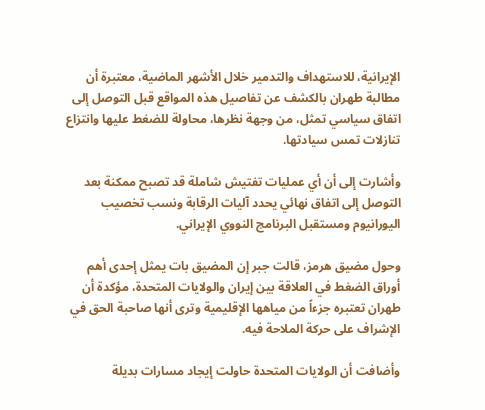الإيرانية، للاستهداف والتدمير خلال الأشهر الماضية، معتبرة أن مطالبة طهران بالكشف عن تفاصيل هذه المواقع قبل التوصل إلى اتفاق سياسي تمثل، من وجهة نظرها، محاولة للضغط عليها وانتزاع تنازلات تمس سيادتها.

وأشارت إلى أن أي عمليات تفتيش شاملة قد تصبح ممكنة بعد التوصل إلى اتفاق نهائي يحدد آليات الرقابة ونسب تخصيب اليورانيوم ومستقبل البرنامج النووي الإيراني.

وحول مضيق هرمز، قالت جبر إن المضيق بات يمثل إحدى أهم أوراق الضغط في العلاقة بين إيران والولايات المتحدة، مؤكدة أن طهران تعتبره جزءاً من مياهها الإقليمية وترى أنها صاحبة الحق في الإشراف على حركة الملاحة فيه.

وأضافت أن الولايات المتحدة حاولت إيجاد مسارات بديلة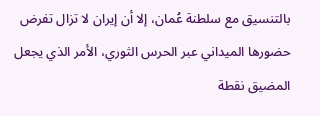بالتنسيق مع سلطنة عُمان، إلا أن إيران لا تزال تفرض حضورها الميداني عبر الحرس الثوري، الأمر الذي يجعل المضيق نقطة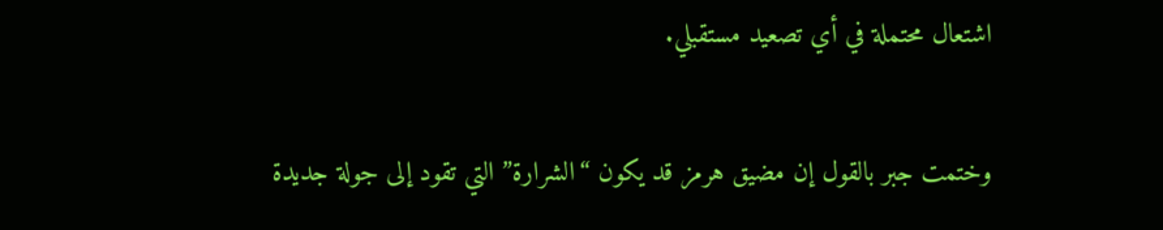اشتعال محتملة في أي تصعيد مستقبلي.

وختمت جبر بالقول إن مضيق هرمز قد يكون “الشرارة” التي تقود إلى جولة جديدة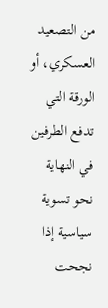من التصعيد العسكري، أو الورقة التي تدفع الطرفين في النهاية نحو تسوية سياسية إذا نجحت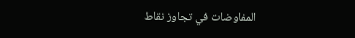المفاوضات في تجاوز نقاط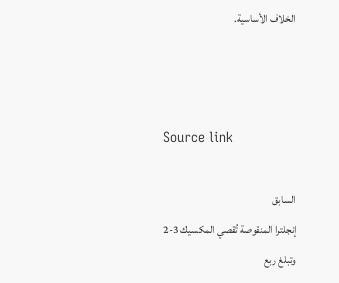الخلاف الأساسية.



Source link

السابق
إنجلترا المنقوصة تُقصي المكسيك 3-2 وتبلغ ربع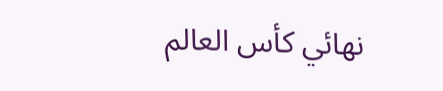نهائي كأس العالم